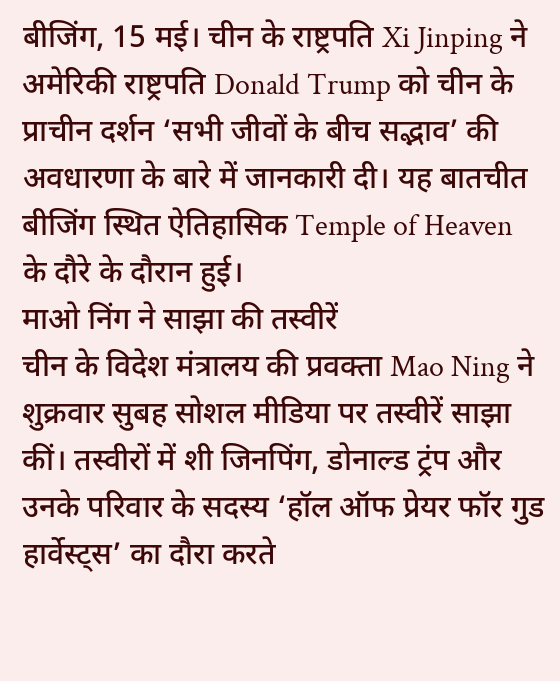बीजिंग, 15 मई। चीन के राष्ट्रपति Xi Jinping ने अमेरिकी राष्ट्रपति Donald Trump को चीन के प्राचीन दर्शन ‘सभी जीवों के बीच सद्भाव’ की अवधारणा के बारे में जानकारी दी। यह बातचीत बीजिंग स्थित ऐतिहासिक Temple of Heaven के दौरे के दौरान हुई।
माओ निंग ने साझा की तस्वीरें
चीन के विदेश मंत्रालय की प्रवक्ता Mao Ning ने शुक्रवार सुबह सोशल मीडिया पर तस्वीरें साझा कीं। तस्वीरों में शी जिनपिंग, डोनाल्ड ट्रंप और उनके परिवार के सदस्य ‘हॉल ऑफ प्रेयर फॉर गुड हार्वेस्ट्स’ का दौरा करते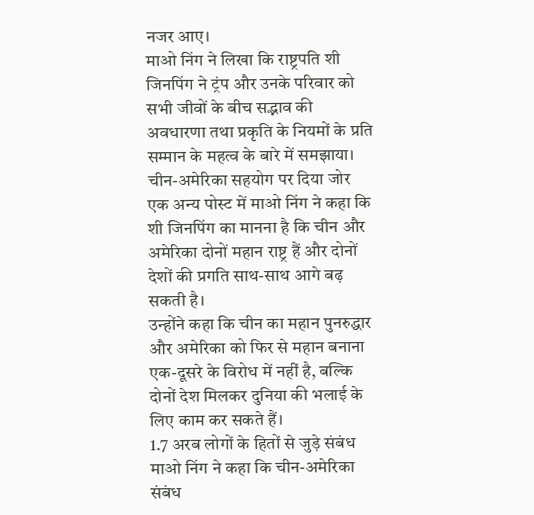नजर आए।
माओ निंग ने लिखा कि राष्ट्रपति शी जिनपिंग ने ट्रंप और उनके परिवार को सभी जीवों के बीच सद्भाव की अवधारणा तथा प्रकृति के नियमों के प्रति सम्मान के महत्व के बारे में समझाया।
चीन-अमेरिका सहयोग पर दिया जोर
एक अन्य पोस्ट में माओ निंग ने कहा कि शी जिनपिंग का मानना है कि चीन और अमेरिका दोनों महान राष्ट्र हैं और दोनों देशों की प्रगति साथ-साथ आगे बढ़ सकती है।
उन्होंने कहा कि चीन का महान पुनरुद्धार और अमेरिका को फिर से महान बनाना एक-दूसरे के विरोध में नहीं है, बल्कि दोनों देश मिलकर दुनिया की भलाई के लिए काम कर सकते हैं।
1.7 अरब लोगों के हितों से जुड़े संबंध
माओ निंग ने कहा कि चीन-अमेरिका संबंध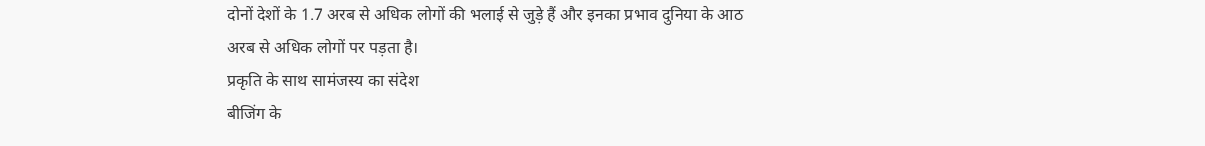दोनों देशों के 1.7 अरब से अधिक लोगों की भलाई से जुड़े हैं और इनका प्रभाव दुनिया के आठ अरब से अधिक लोगों पर पड़ता है।
प्रकृति के साथ सामंजस्य का संदेश
बीजिंग के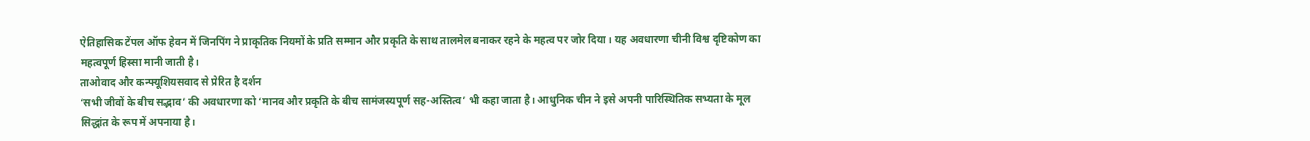ऐतिहासिक टेंपल ऑफ हेवन में जिनपिंग ने प्राकृतिक नियमों के प्रति सम्मान और प्रकृति के साथ तालमेल बनाकर रहने के महत्व पर जोर दिया। यह अवधारणा चीनी विश्व दृष्टिकोण का महत्वपूर्ण हिस्सा मानी जाती है।
ताओवाद और कन्फ्यूशियसवाद से प्रेरित है दर्शन
‘सभी जीवों के बीच सद्भाव’ की अवधारणा को ‘मानव और प्रकृति के बीच सामंजस्यपूर्ण सह-अस्तित्व’ भी कहा जाता है। आधुनिक चीन ने इसे अपनी पारिस्थितिक सभ्यता के मूल सिद्धांत के रूप में अपनाया है।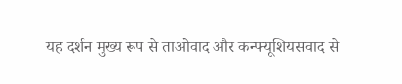यह दर्शन मुख्य रूप से ताओवाद और कन्फ्यूशियसवाद से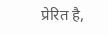प्रेरित है,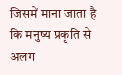जिसमें माना जाता है कि मनुष्य प्रकृति से अलग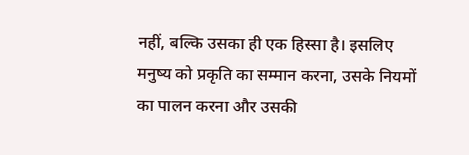नहीं, बल्कि उसका ही एक हिस्सा है। इसलिए मनुष्य को प्रकृति का सम्मान करना, उसके नियमों का पालन करना और उसकी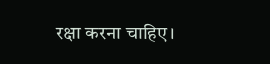रक्षा करना चाहिए।